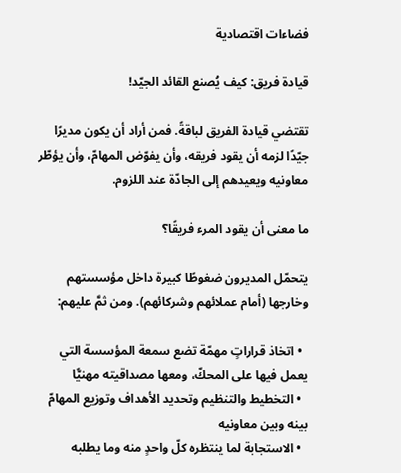فضاءات اقتصادية

قيادة فريق: كيف يُصنع القائد الجيّد!

تقتضي قيادة الفريق لباقةً. فمن أراد أن يكون مديرًا جيّدًا لزمه أن يقود فريقه، وأن يفوّض المهامّ، وأن يؤطّر معاونيه ويعيدهم إلى الجادّة عند اللزوم.

ما معنى أن يقود المرء فريقًا؟

يتحمّل المديرون ضغوطًا كبيرة داخل مؤسستهم وخارجها (أمام عملائهم وشركائهم). ومن ثمَّ عليهم:

  • اتخاذ قراراتٍ مهمّة تضع سمعة المؤسسة التي يعمل فيها على المحكّ، ومعها مصداقيته مهنيًّا
  • التخطيط والتنظيم وتحديد الأهداف وتوزيع المهامّ بينه وبين معاونيه
  • الاستجابة لما ينتظره كلّ واحدٍ منه وما يطلبه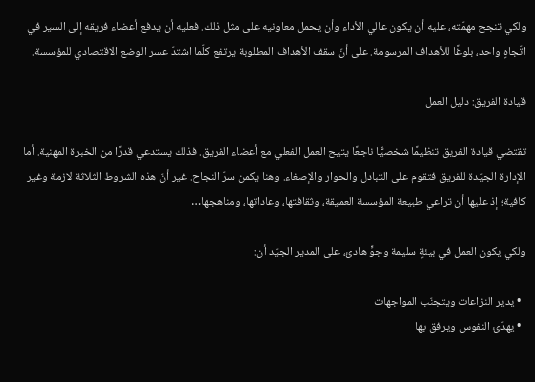ولكي تنجح مهمّته، عليه أن يكون عالي الأداء وأن يحمل معاونيه على مثل ذلك. فعليه أن يدفع أعضاء فريقه إلى السير في اتّجاهٍ واحد، بلوغًا للأهداف المرسومة. على أنّ سقف الأهداف المطلوبة يرتفع كلّما اشتدّ عسر الوضع الاقتصادي للمؤسسة.

قيادة الفريق: دليل العمل

تقتضي قيادة الفريق تنظيمًا شخصيًّا ناجعًا يتيح العمل الفعلي مع أعضاء الفريق. فذلك يستدعي قدرًا من الخبرة المهنية. أما الإدارة الجيّدة للفريق فتقوم على التبادل والحوار والإصغاء. وهنا يكمن سرّ النجاح. غير أنّ هذه الشروط الثلاثة لازمة وغير كافية؛ إذ عليها أن تراعي طبيعة المؤسسة العميقة، وثقافتها، وعاداتها، ومناهجها…

ولكي يكون العمل في بيئةٍ سليمة وجوٍّ هادئ، على المدير الجيّد أن:

  • يدير النزاعات ويتجنّب المواجهات
  • يهدّئ النفوس ويرفق بها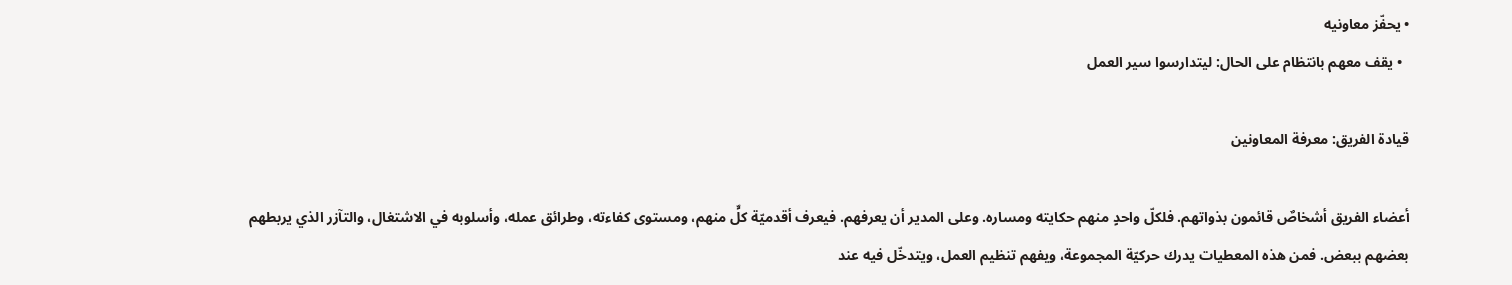• يحفّز معاونيه
  • يقف معهم بانتظام على الحال: ليتدارسوا سير العمل

قيادة الفريق: معرفة المعاونين

أعضاء الفريق أشخاصٌ قائمون بذواتهم. فلكلّ واحدٍ منهم حكايته ومساره. وعلى المدير أن يعرفهم. فيعرف أقدميّة كلٍّ منهم، ومستوى كفاءته، وطرائق عمله، وأسلوبه في الاشتغال، والتآزر الذي يربطهم بعضهم ببعض. فمن هذه المعطيات يدرك حركيّة المجموعة، ويفهم تنظيم العمل، ويتدخّل فيه عند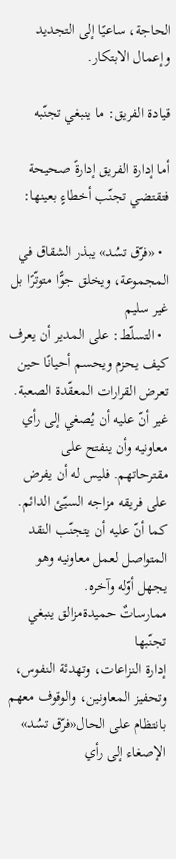الحاجة، ساعيًا إلى التجديد وإعمال الابتكار.

قيادة الفريق: ما ينبغي تجنّبه

أما إدارة الفريق إدارةً صحيحة فتقتضي تجنّب أخطاءٍ بعينها:

  • «فرّق تسُد» يبذر الشقاق في المجموعة، ويخلق جوًّا متوتّرًا بل غير سليم
  • التسلّط: على المدير أن يعرف كيف يحزم ويحسم أحيانًا حين تعرض القرارات المعقّدة الصعبة. غير أنّ عليه أن يُصغي إلى رأي معاونيه وأن ينفتح على مقترحاتهم. فليس له أن يفرض على فريقه مزاجه السيّئ الدائم. كما أنّ عليه أن يتجنّب النقد المتواصل لعمل معاونيه وهو يجهل أوّله وآخره.
ممارساتٌ حميدةمزالق ينبغي تجنّبها
إدارة النزاعات، وتهدئة النفوس، وتحفيز المعاونين، والوقوف معهم بانتظام على الحال«فرّق تسُد»
الإصغاء إلى رأي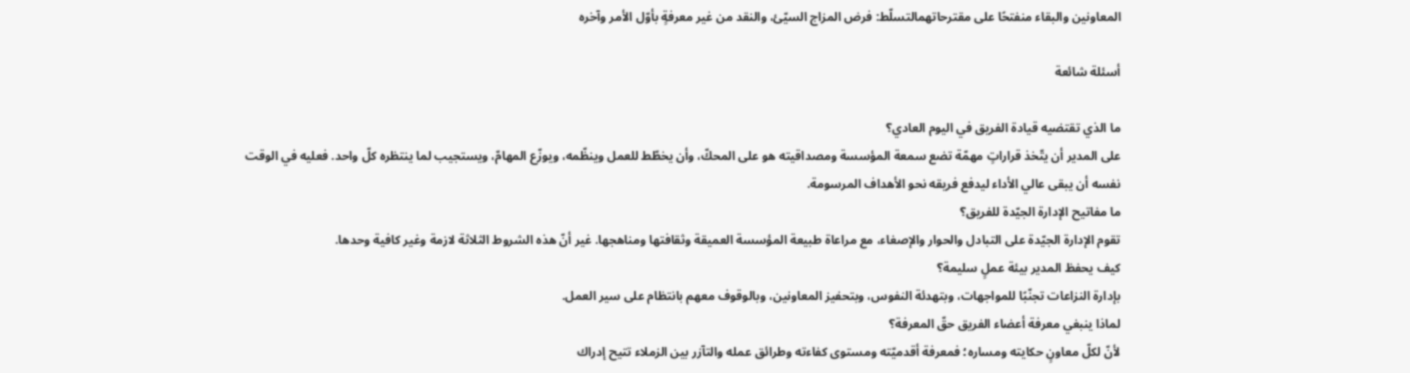المعاونين والبقاء منفتحًا على مقترحاتهمالتسلّط: فرض المزاج السيّئ، والنقد من غير معرفةٍ بأوّل الأمر وآخره

أسئلة شائعة

ما الذي تقتضيه قيادة الفريق في اليوم العادي؟
على المدير أن يتّخذ قراراتٍ مهمّة تضع سمعة المؤسسة ومصداقيته هو على المحكّ، وأن يخطّط للعمل وينظّمه، ويوزّع المهامّ، ويستجيب لما ينتظره كلّ واحد. فعليه في الوقت نفسه أن يبقى عالي الأداء ليدفع فريقه نحو الأهداف المرسومة.
ما مفاتيح الإدارة الجيّدة للفريق؟
تقوم الإدارة الجيّدة على التبادل والحوار والإصغاء، مع مراعاة طبيعة المؤسسة العميقة وثقافتها ومناهجها. غير أنّ هذه الشروط الثلاثة لازمة وغير كافية وحدها.
كيف يحفظ المدير بيئة عملٍ سليمة؟
بإدارة النزاعات تجنّبًا للمواجهات، وبتهدئة النفوس، وبتحفيز المعاونين، وبالوقوف معهم بانتظام على سير العمل.
لماذا ينبغي معرفة أعضاء الفريق حقّ المعرفة؟
لأنّ لكلّ معاونٍ حكايته ومساره؛ فمعرفة أقدميّته ومستوى كفاءته وطرائق عمله والتآزر بين الزملاء تتيح إدراك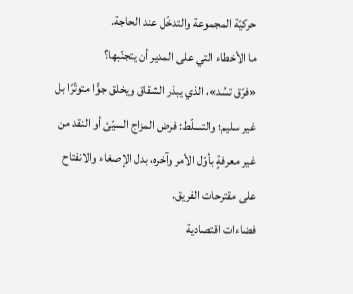حركيّة المجموعة والتدخّل عند الحاجة.
ما الأخطاء التي على المدير أن يتجنّبها؟
«فرّق تسُد»، الذي يبذر الشقاق ويخلق جوًّا متوتّرًا بل غير سليم؛ والتسلّط: فرض المزاج السيّئ أو النقد من غير معرفةٍ بأوّل الأمر وآخره، بدل الإصغاء والانفتاح على مقترحات الفريق.
فضاءات اقتصادية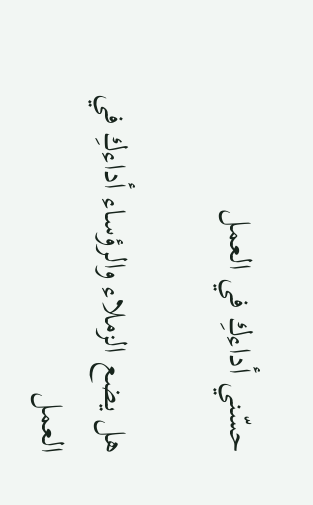حسّني أداءكِ في العمل

هل يضع الزملاء والرؤساء أداءكِ في العمل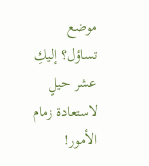موضع تساؤل؟ إليكِ عشر حيلٍ لاستعادة زمام الأمور!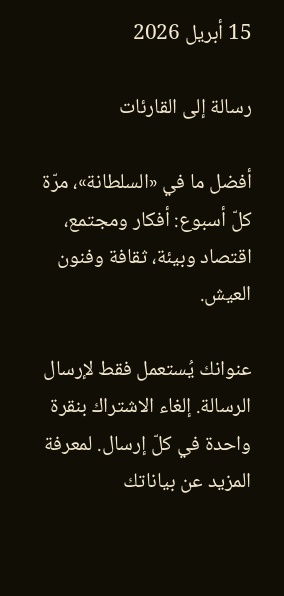15 أبريل 2026

رسالة إلى القارئات

أفضل ما في «السلطانة»، مرّة كلّ أسبوع: أفكار ومجتمع، اقتصاد وبيئة، ثقافة وفنون العيش.

عنوانك يُستعمل فقط لإرسال الرسالة. إلغاء الاشتراك بنقرة واحدة في كلّ إرسال. لمعرفة المزيد عن بياناتك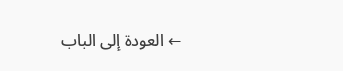← العودة إلى الباب